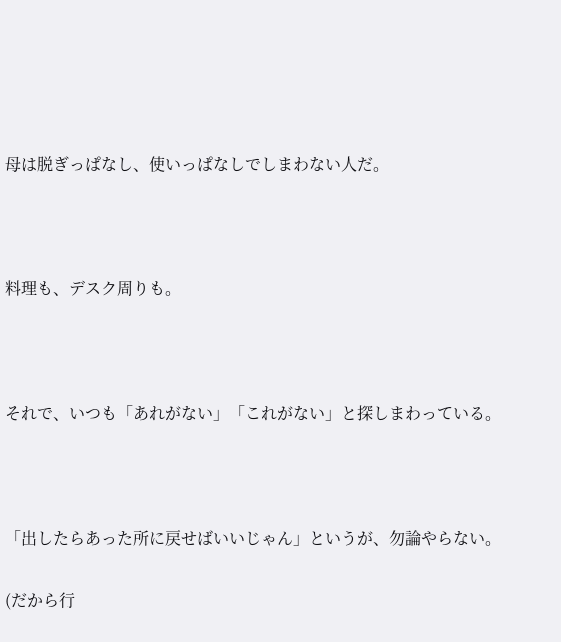母は脱ぎっぱなし、使いっぱなしでしまわない人だ。



料理も、デスク周りも。



それで、いつも「あれがない」「これがない」と探しまわっている。



「出したらあった所に戻せばいいじゃん」というが、勿論やらない。

(だから行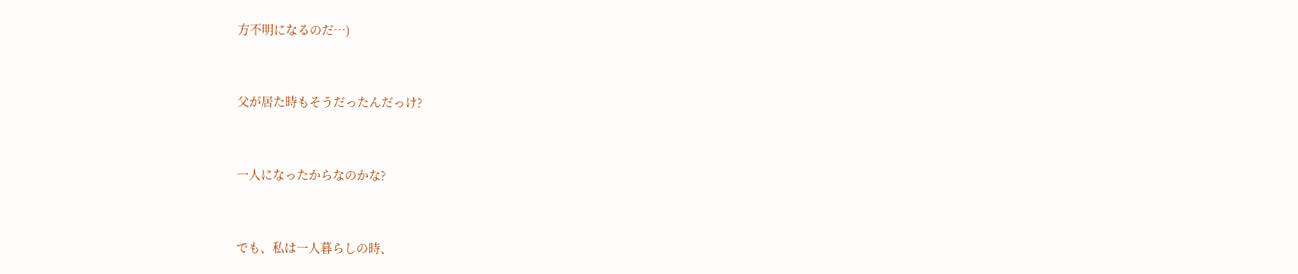方不明になるのだ…)



父が居た時もそうだったんだっけ?



一人になったからなのかな?



でも、私は一人暮らしの時、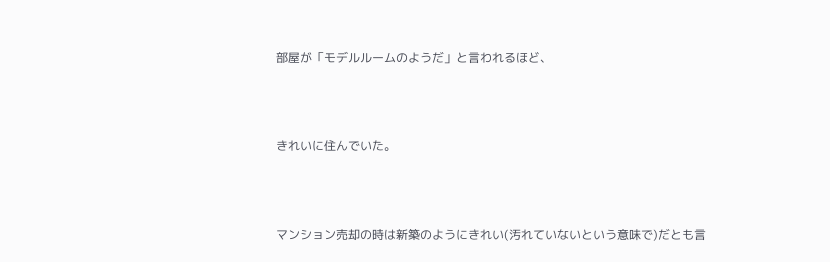部屋が「モデルルームのようだ」と言われるほど、



きれいに住んでいた。



マンション売却の時は新築のようにきれい(汚れていないという意味で)だとも言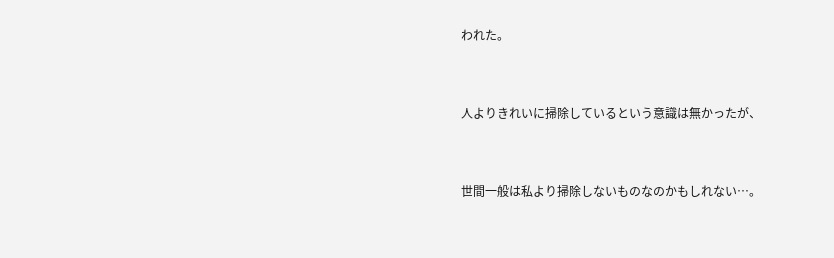われた。



人よりきれいに掃除しているという意識は無かったが、



世間一般は私より掃除しないものなのかもしれない…。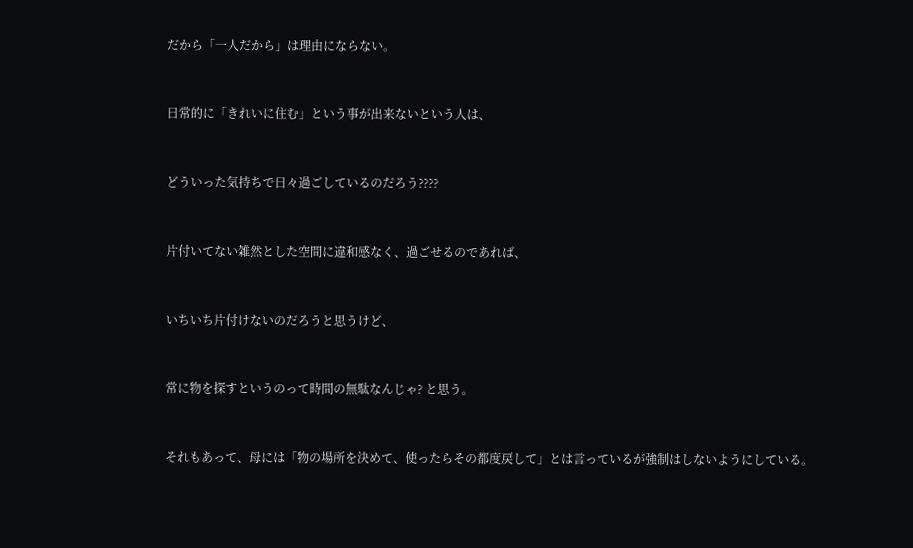だから「一人だから」は理由にならない。



日常的に「きれいに住む」という事が出来ないという人は、



どういった気持ちで日々過ごしているのだろう????



片付いてない雑然とした空間に違和感なく、過ごせるのであれば、



いちいち片付けないのだろうと思うけど、



常に物を探すというのって時間の無駄なんじゃ? と思う。



それもあって、母には「物の場所を決めて、使ったらその都度戻して」とは言っているが強制はしないようにしている。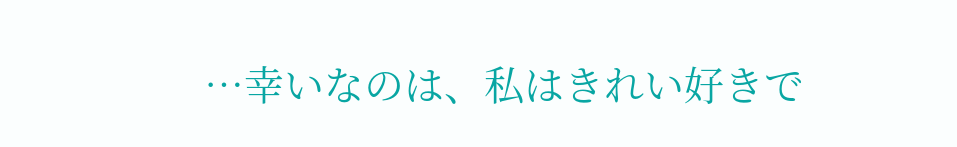…幸いなのは、私はきれい好きで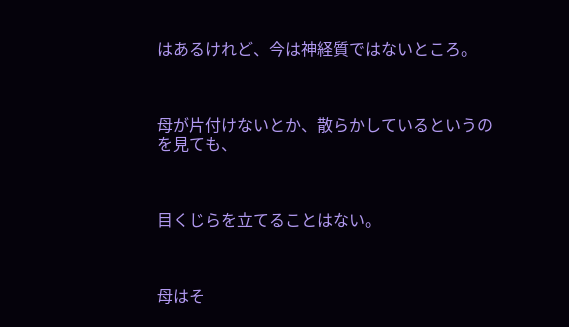はあるけれど、今は神経質ではないところ。



母が片付けないとか、散らかしているというのを見ても、



目くじらを立てることはない。



母はそ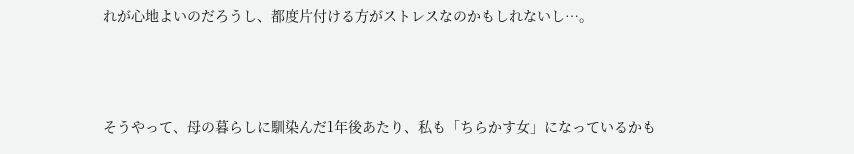れが心地よいのだろうし、都度片付ける方がストレスなのかもしれないし…。



そうやって、母の暮らしに馴染んだ1年後あたり、私も「ちらかす女」になっているかも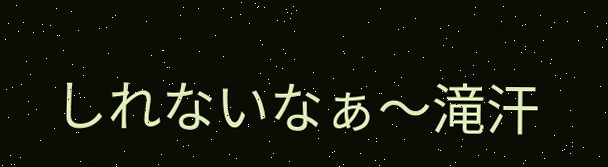しれないなぁ〜滝汗